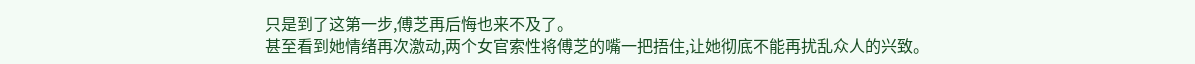只是到了这第一步,傅芝再后悔也来不及了。
甚至看到她情绪再次激动,两个女官索性将傅芝的嘴一把捂住,让她彻底不能再扰乱众人的兴致。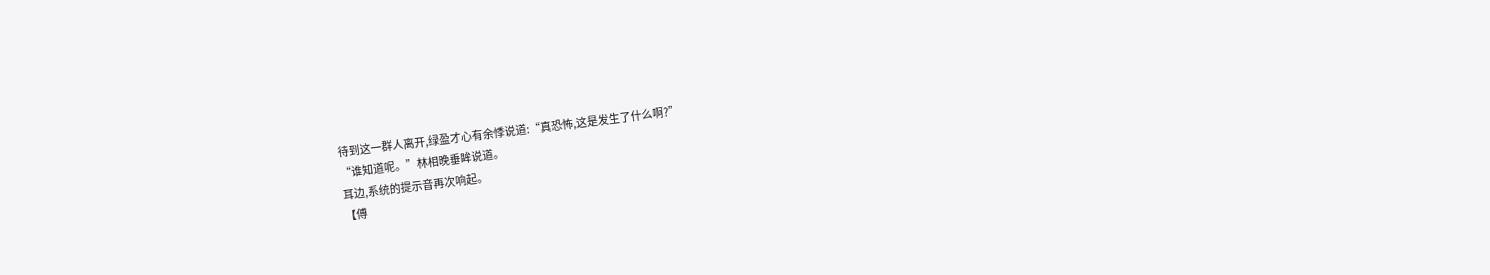待到这一群人离开,绿盈才心有余悸说道:“真恐怖,这是发生了什么啊?”
“谁知道呢。”林相晚垂眸说道。
耳边,系统的提示音再次响起。
【傅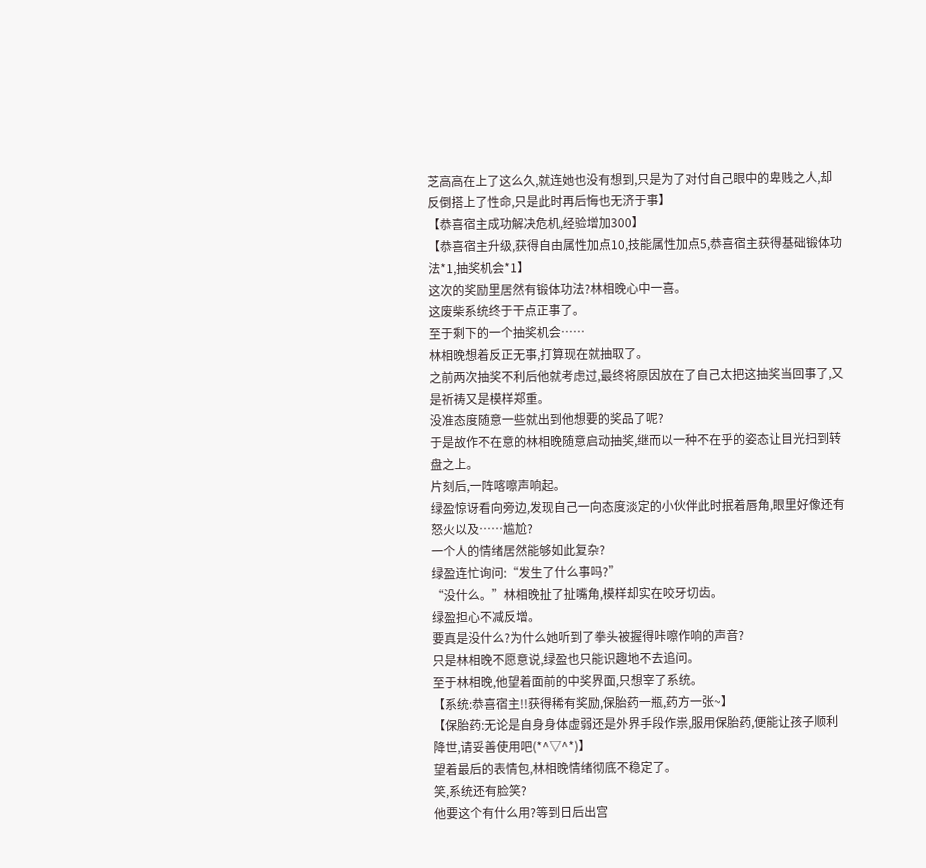芝高高在上了这么久,就连她也没有想到,只是为了对付自己眼中的卑贱之人,却反倒搭上了性命,只是此时再后悔也无济于事】
【恭喜宿主成功解决危机,经验增加300】
【恭喜宿主升级,获得自由属性加点10,技能属性加点5,恭喜宿主获得基础锻体功法*1,抽奖机会*1】
这次的奖励里居然有锻体功法?林相晚心中一喜。
这废柴系统终于干点正事了。
至于剩下的一个抽奖机会……
林相晚想着反正无事,打算现在就抽取了。
之前两次抽奖不利后他就考虑过,最终将原因放在了自己太把这抽奖当回事了,又是祈祷又是模样郑重。
没准态度随意一些就出到他想要的奖品了呢?
于是故作不在意的林相晚随意启动抽奖,继而以一种不在乎的姿态让目光扫到转盘之上。
片刻后,一阵喀嚓声响起。
绿盈惊讶看向旁边,发现自己一向态度淡定的小伙伴此时抿着唇角,眼里好像还有怒火以及……尴尬?
一个人的情绪居然能够如此复杂?
绿盈连忙询问:“发生了什么事吗?”
“没什么。”林相晚扯了扯嘴角,模样却实在咬牙切齿。
绿盈担心不减反增。
要真是没什么?为什么她听到了拳头被握得咔嚓作响的声音?
只是林相晚不愿意说,绿盈也只能识趣地不去追问。
至于林相晚,他望着面前的中奖界面,只想宰了系统。
【系统:恭喜宿主!!获得稀有奖励,保胎药一瓶,药方一张~】
【保胎药:无论是自身身体虚弱还是外界手段作祟,服用保胎药,便能让孩子顺利降世,请妥善使用吧(*^▽^*)】
望着最后的表情包,林相晚情绪彻底不稳定了。
笑,系统还有脸笑?
他要这个有什么用?等到日后出宫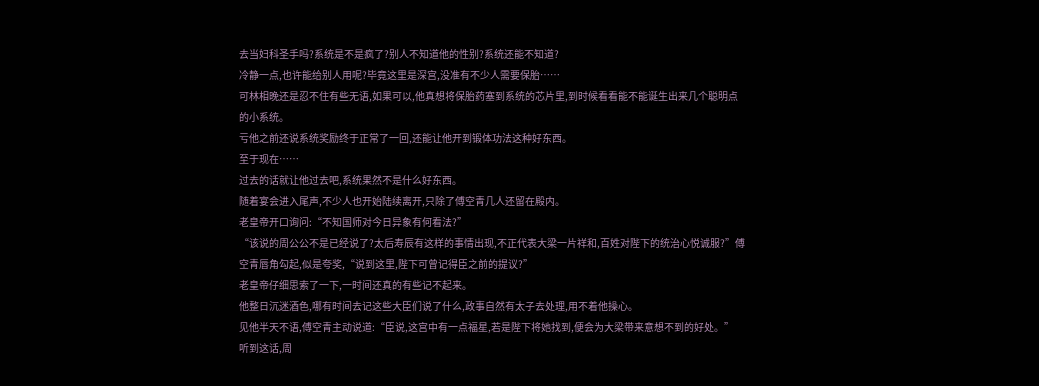去当妇科圣手吗?系统是不是疯了?别人不知道他的性别?系统还能不知道?
冷静一点,也许能给别人用呢?毕竟这里是深宫,没准有不少人需要保胎……
可林相晚还是忍不住有些无语,如果可以,他真想将保胎药塞到系统的芯片里,到时候看看能不能诞生出来几个聪明点的小系统。
亏他之前还说系统奖励终于正常了一回,还能让他开到锻体功法这种好东西。
至于现在……
过去的话就让他过去吧,系统果然不是什么好东西。
随着宴会进入尾声,不少人也开始陆续离开,只除了傅空青几人还留在殿内。
老皇帝开口询问:“不知国师对今日异象有何看法?”
“该说的周公公不是已经说了?太后寿辰有这样的事情出现,不正代表大梁一片祥和,百姓对陛下的统治心悦诚服?”傅空青唇角勾起,似是夸奖,“说到这里,陛下可曾记得臣之前的提议?”
老皇帝仔细思索了一下,一时间还真的有些记不起来。
他整日沉迷酒色,哪有时间去记这些大臣们说了什么,政事自然有太子去处理,用不着他操心。
见他半天不语,傅空青主动说道:“臣说,这宫中有一点福星,若是陛下将她找到,便会为大梁带来意想不到的好处。”
听到这话,周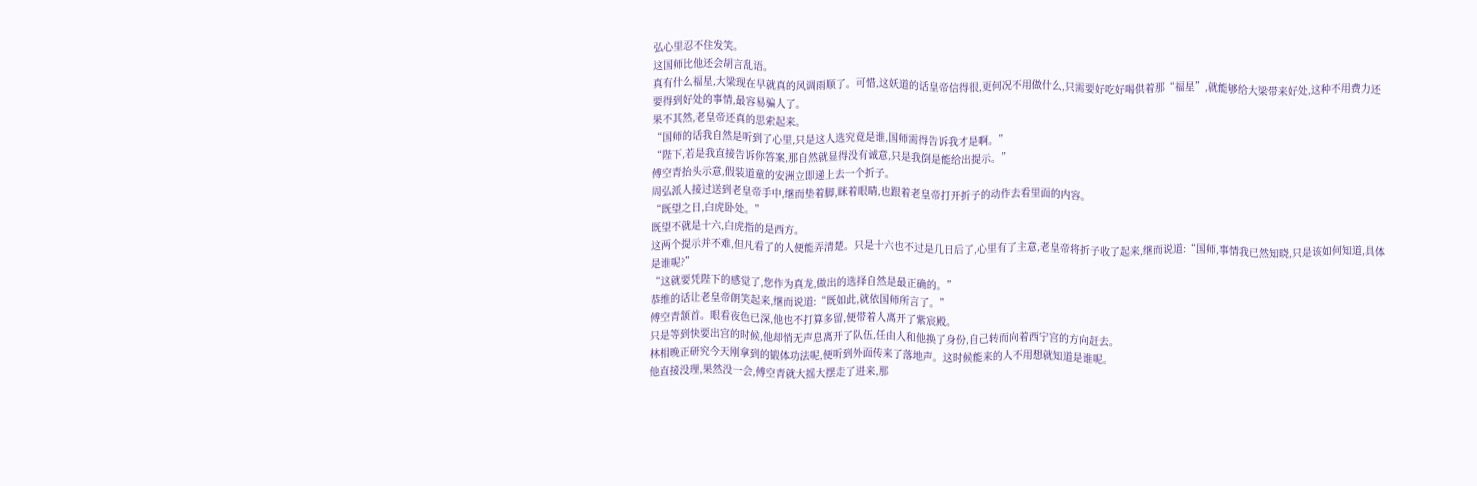弘心里忍不住发笑。
这国师比他还会胡言乱语。
真有什么福星,大梁现在早就真的风调雨顺了。可惜,这妖道的话皇帝信得很,更何况不用做什么,只需要好吃好喝供着那“福星”,就能够给大梁带来好处,这种不用费力还要得到好处的事情,最容易骗人了。
果不其然,老皇帝还真的思索起来。
“国师的话我自然是听到了心里,只是这人选究竟是谁,国师需得告诉我才是啊。”
“陛下,若是我直接告诉你答案,那自然就显得没有诚意,只是我倒是能给出提示。”
傅空青抬头示意,假装道童的安洲立即递上去一个折子。
周弘派人接过送到老皇帝手中,继而垫着脚,眯着眼睛,也跟着老皇帝打开折子的动作去看里面的内容。
“既望之日,白虎卧处。”
既望不就是十六,白虎指的是西方。
这两个提示并不难,但凡看了的人便能弄清楚。只是十六也不过是几日后了,心里有了主意,老皇帝将折子收了起来,继而说道:“国师,事情我已然知晓,只是该如何知道,具体是谁呢?”
“这就要凭陛下的感觉了,您作为真龙,做出的选择自然是最正确的。”
恭维的话让老皇帝朗笑起来,继而说道:“既如此,就依国师所言了。”
傅空青颔首。眼看夜色已深,他也不打算多留,便带着人离开了紫宸殿。
只是等到快要出宫的时候,他却悄无声息离开了队伍,任由人和他换了身份,自己转而向着西宁宫的方向赶去。
林相晚正研究今天刚拿到的锻体功法呢,便听到外面传来了落地声。这时候能来的人不用想就知道是谁呢。
他直接没理,果然没一会,傅空青就大摇大摆走了进来,那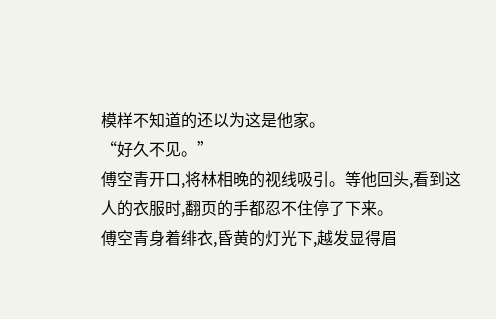模样不知道的还以为这是他家。
“好久不见。”
傅空青开口,将林相晚的视线吸引。等他回头,看到这人的衣服时,翻页的手都忍不住停了下来。
傅空青身着绯衣,昏黄的灯光下,越发显得眉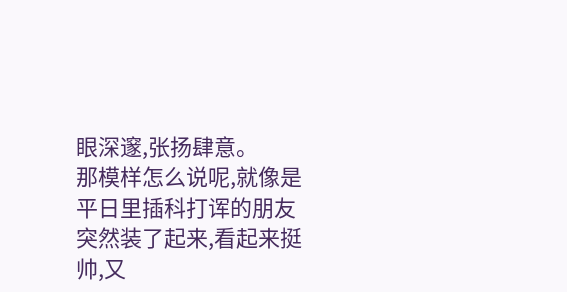眼深邃,张扬肆意。
那模样怎么说呢,就像是平日里插科打诨的朋友突然装了起来,看起来挺帅,又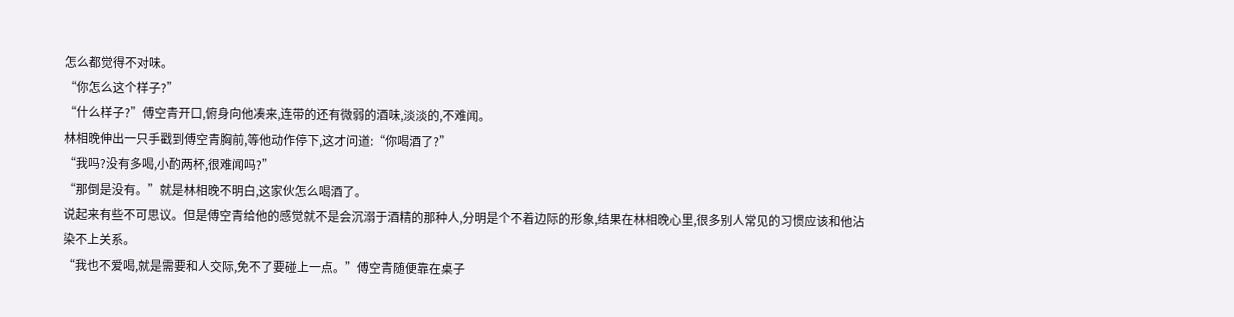怎么都觉得不对味。
“你怎么这个样子?”
“什么样子?”傅空青开口,俯身向他凑来,连带的还有微弱的酒味,淡淡的,不难闻。
林相晚伸出一只手戳到傅空青胸前,等他动作停下,这才问道:“你喝酒了?”
“我吗?没有多喝,小酌两杯,很难闻吗?”
“那倒是没有。”就是林相晚不明白,这家伙怎么喝酒了。
说起来有些不可思议。但是傅空青给他的感觉就不是会沉溺于酒精的那种人,分明是个不着边际的形象,结果在林相晚心里,很多别人常见的习惯应该和他沾染不上关系。
“我也不爱喝,就是需要和人交际,免不了要碰上一点。”傅空青随便靠在桌子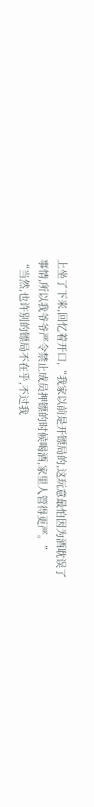上坐了下来,回忆着开口,“我家以前是开镖局的,这玩意最怕因为酒耽误了事情,所以我爷爷严令禁止成员押镖的时候喝酒,家里人管得更严。”
“当然,也许别的镖局不在乎,不过我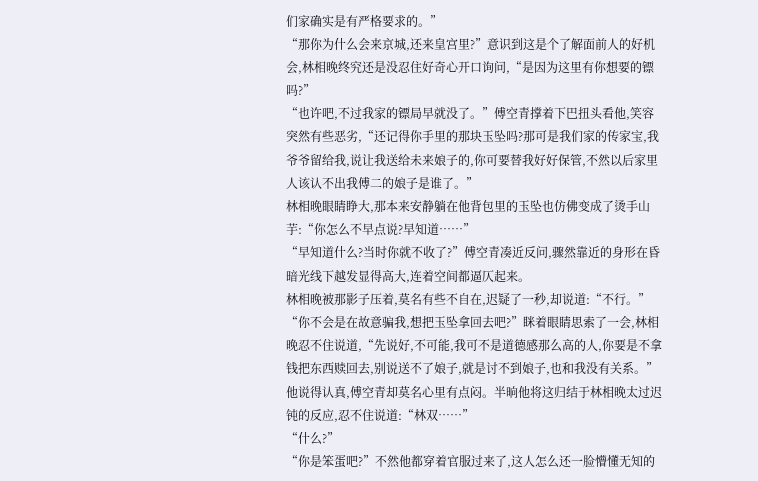们家确实是有严格要求的。”
“那你为什么会来京城,还来皇宫里?”意识到这是个了解面前人的好机会,林相晚终究还是没忍住好奇心开口询问,“是因为这里有你想要的镖吗?”
“也许吧,不过我家的镖局早就没了。”傅空青撑着下巴扭头看他,笑容突然有些恶劣,“还记得你手里的那块玉坠吗?那可是我们家的传家宝,我爷爷留给我,说让我送给未来娘子的,你可要替我好好保管,不然以后家里人该认不出我傅二的娘子是谁了。”
林相晚眼睛睁大,那本来安静躺在他背包里的玉坠也仿佛变成了烫手山芋:“你怎么不早点说?早知道……”
“早知道什么?当时你就不收了?”傅空青凑近反问,骤然靠近的身形在昏暗光线下越发显得高大,连着空间都逼仄起来。
林相晚被那影子压着,莫名有些不自在,迟疑了一秒,却说道:“不行。”
“你不会是在故意骗我,想把玉坠拿回去吧?”眯着眼睛思索了一会,林相晚忍不住说道,“先说好,不可能,我可不是道德感那么高的人,你要是不拿钱把东西赎回去,别说送不了娘子,就是讨不到娘子,也和我没有关系。”
他说得认真,傅空青却莫名心里有点闷。半晌他将这归结于林相晚太过迟钝的反应,忍不住说道:“林双……”
“什么?”
“你是笨蛋吧?”不然他都穿着官服过来了,这人怎么还一脸懵懂无知的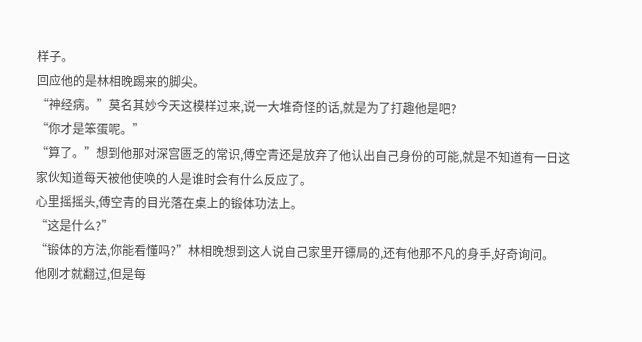样子。
回应他的是林相晚踢来的脚尖。
“神经病。”莫名其妙今天这模样过来,说一大堆奇怪的话,就是为了打趣他是吧?
“你才是笨蛋呢。”
“算了。”想到他那对深宫匮乏的常识,傅空青还是放弃了他认出自己身份的可能,就是不知道有一日这家伙知道每天被他使唤的人是谁时会有什么反应了。
心里摇摇头,傅空青的目光落在桌上的锻体功法上。
“这是什么?”
“锻体的方法,你能看懂吗?”林相晚想到这人说自己家里开镖局的,还有他那不凡的身手,好奇询问。
他刚才就翻过,但是每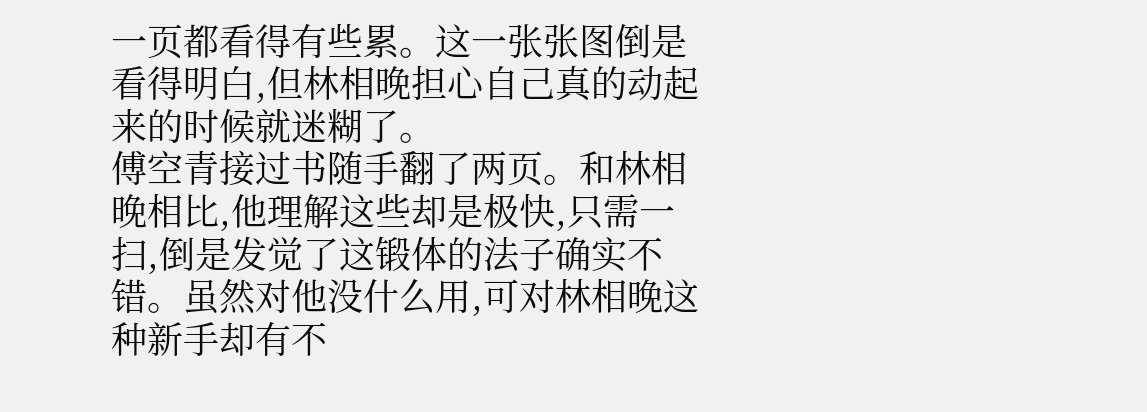一页都看得有些累。这一张张图倒是看得明白,但林相晚担心自己真的动起来的时候就迷糊了。
傅空青接过书随手翻了两页。和林相晚相比,他理解这些却是极快,只需一扫,倒是发觉了这锻体的法子确实不错。虽然对他没什么用,可对林相晚这种新手却有不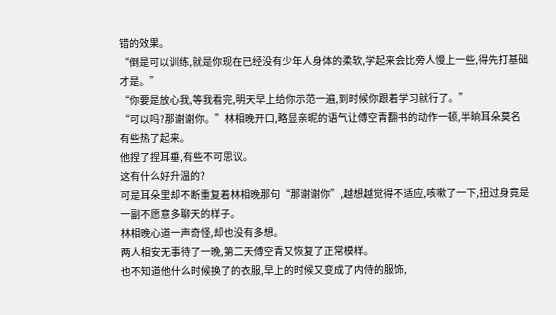错的效果。
“倒是可以训练,就是你现在已经没有少年人身体的柔软,学起来会比旁人慢上一些,得先打基础才是。”
“你要是放心我,等我看完,明天早上给你示范一遍,到时候你跟着学习就行了。”
“可以吗?那谢谢你。”林相晚开口,略显亲昵的语气让傅空青翻书的动作一顿,半晌耳朵莫名有些热了起来。
他捏了捏耳垂,有些不可思议。
这有什么好升温的?
可是耳朵里却不断重复着林相晚那句“那谢谢你”,越想越觉得不适应,咳嗽了一下,扭过身竟是一副不愿意多聊天的样子。
林相晚心道一声奇怪,却也没有多想。
两人相安无事待了一晚,第二天傅空青又恢复了正常模样。
也不知道他什么时候换了的衣服,早上的时候又变成了内侍的服饰,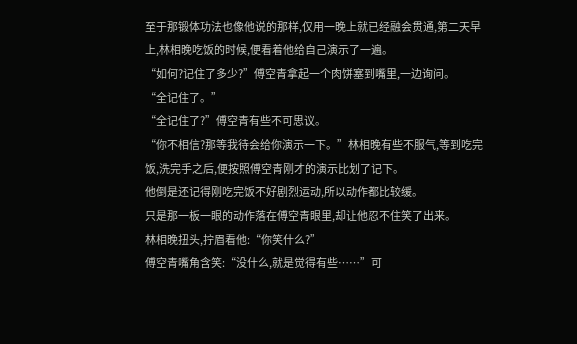至于那锻体功法也像他说的那样,仅用一晚上就已经融会贯通,第二天早上,林相晚吃饭的时候,便看着他给自己演示了一遍。
“如何?记住了多少?”傅空青拿起一个肉饼塞到嘴里,一边询问。
“全记住了。”
“全记住了?”傅空青有些不可思议。
“你不相信?那等我待会给你演示一下。”林相晚有些不服气,等到吃完饭,洗完手之后,便按照傅空青刚才的演示比划了记下。
他倒是还记得刚吃完饭不好剧烈运动,所以动作都比较缓。
只是那一板一眼的动作落在傅空青眼里,却让他忍不住笑了出来。
林相晚扭头,拧眉看他:“你笑什么?”
傅空青嘴角含笑:“没什么,就是觉得有些……”可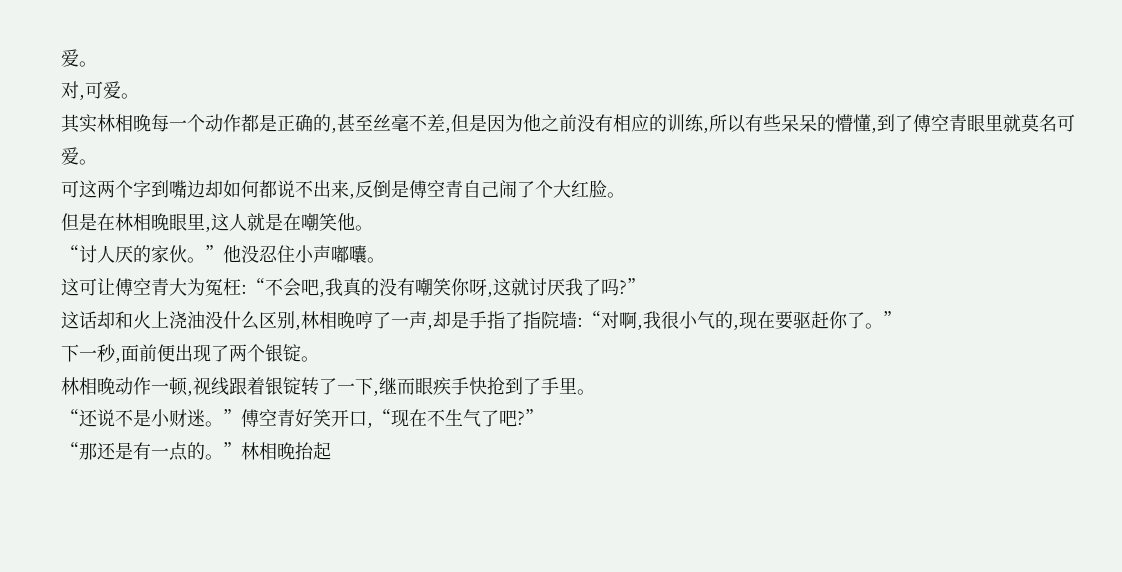爱。
对,可爱。
其实林相晚每一个动作都是正确的,甚至丝毫不差,但是因为他之前没有相应的训练,所以有些呆呆的懵懂,到了傅空青眼里就莫名可爱。
可这两个字到嘴边却如何都说不出来,反倒是傅空青自己闹了个大红脸。
但是在林相晚眼里,这人就是在嘲笑他。
“讨人厌的家伙。”他没忍住小声嘟囔。
这可让傅空青大为冤枉:“不会吧,我真的没有嘲笑你呀,这就讨厌我了吗?”
这话却和火上浇油没什么区别,林相晚哼了一声,却是手指了指院墙:“对啊,我很小气的,现在要驱赶你了。”
下一秒,面前便出现了两个银锭。
林相晚动作一顿,视线跟着银锭转了一下,继而眼疾手快抢到了手里。
“还说不是小财迷。”傅空青好笑开口,“现在不生气了吧?”
“那还是有一点的。”林相晚抬起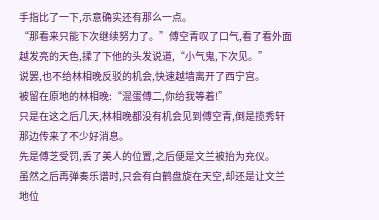手指比了一下,示意确实还有那么一点。
“那看来只能下次继续努力了。”傅空青叹了口气,看了看外面越发亮的天色,揉了下他的头发说道,“小气鬼,下次见。”
说罢,也不给林相晚反驳的机会,快速越墙离开了西宁宫。
被留在原地的林相晚:“混蛋傅二,你给我等着!”
只是在这之后几天,林相晚都没有机会见到傅空青,倒是揽秀轩那边传来了不少好消息。
先是傅芝受罚,丢了美人的位置,之后便是文兰被抬为充仪。
虽然之后再弹奏乐谱时,只会有白鹤盘旋在天空,却还是让文兰地位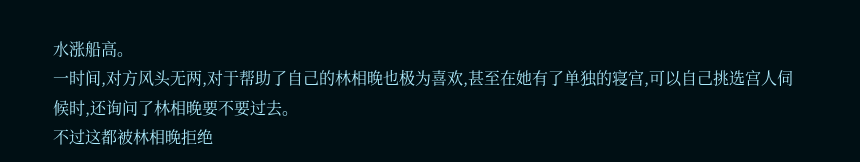水涨船高。
一时间,对方风头无两,对于帮助了自己的林相晚也极为喜欢,甚至在她有了单独的寝宫,可以自己挑选宫人伺候时,还询问了林相晚要不要过去。
不过这都被林相晚拒绝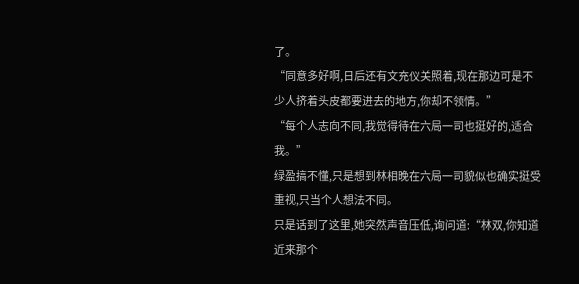了。
“同意多好啊,日后还有文充仪关照着,现在那边可是不少人挤着头皮都要进去的地方,你却不领情。”
“每个人志向不同,我觉得待在六局一司也挺好的,适合我。”
绿盈搞不懂,只是想到林相晚在六局一司貌似也确实挺受重视,只当个人想法不同。
只是话到了这里,她突然声音压低,询问道:“林双,你知道近来那个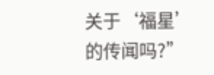关于‘福星’的传闻吗?”